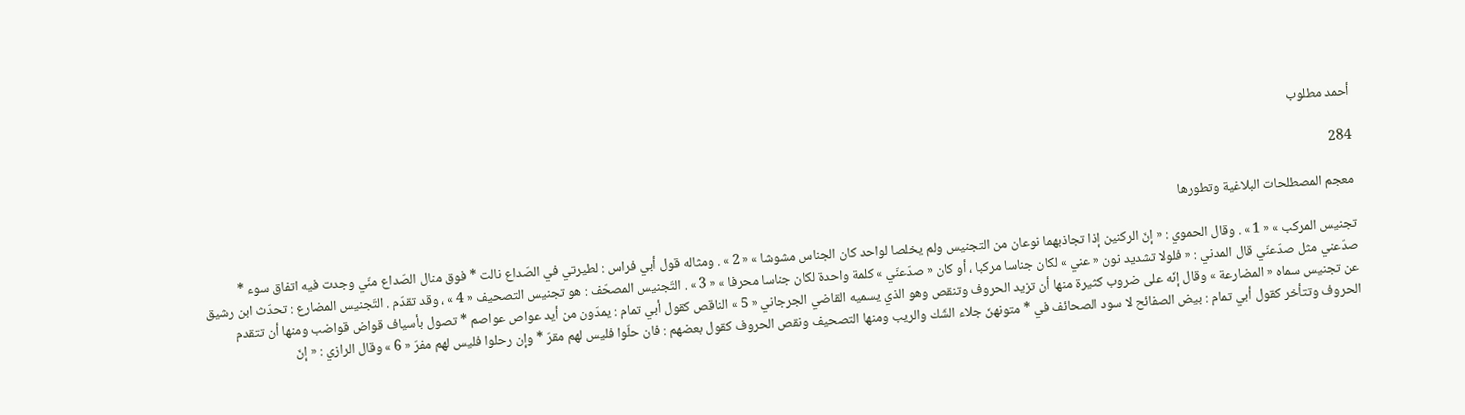أحمد مطلوب

284

معجم المصطلحات البلاغية وتطورها

تجنيس المركب » « 1 » . وقال الحموي : « إنّ الركنين إذا تجاذبهما نوعان من التجنيس ولم يخلصا لواحد كان الجناس مشوشا » « 2 » . ومثاله قول أبي فراس : لطيرتي في الصّداع نالت * فوق منال الصّداع منّي وجدت فيه اتفاق سوء * صدّعني مثل صدّعنّي قال المدني : « فلولا تشديد نون « عني » لكان جناسا مركبا ، أو كان « صدّعنّي » كلمة واحدة لكان جناسا محرفا » « 3 » . التّجنيس المصحّف : هو تجنيس التصحيف « 4 » ، وقد تقدّم . التّجنيس المضارع : تحدّث ابن رشيق عن تجنيس سماه « المضارعة » وقال إنّه على ضروب كثيرة منها أن تزيد الحروف وتنقص وهو الذي يسميه القاضي الجرجاني « 5 » الناقص كقول أبي تمام : يمدّون من أيد عواص عواصم * تصول بأسياف قواض قواضب ومنها أن تتقدم الحروف وتتأخر كقول أبي تمام : بيض الصفائح لا سود الصحائف في * متونهنّ جلاء الشّك والريب ومنها التصحيف ونقص الحروف كقول بعضهم : فان حلّوا فليس لهم مقرّ * وإن رحلوا فليس لهم مفرّ « 6 » وقال الرازي : « إنّ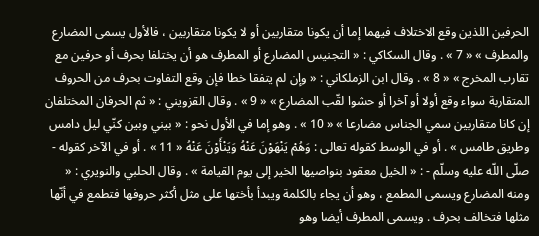الحرفين اللذين وقع الاختلاف فيهما إما أن يكونا متقاربين أو لا يكونا متقاربين ، فالأول يسمى المضارع والمطرف » « 7 » . وقال السكاكي : « التجنيس المضارع أو المطرف هو أن يختلفا بحرف أو حرفين مع تقارب المخرج » « 8 » . وقال ابن الزملكاني : « وإن لم يتفقا خطا فإن وقع التفاوت بحرف من الحروف المتقاربة سواء وقع أولا أو آخرا أو حشوا لقّب المضارع » « 9 » . وقال القزويني : « ثم الحرفان المختلفان إن كانا متقاربين سمي الجناس مضارعا » « 10 » . وهو إما في الأول نحو : « بيني وبين كنّي ليل دامس وطريق طامس » . أو في الوسط كقوله تعالى : وَهُمْ يَنْهَوْنَ عَنْهُ وَيَنْأَوْنَ عَنْهُ « 11 » . أو في الآخر كقوله - صلّى اللّه عليه وسلّم - : « الخيل معقود بنواصيها الخير إلى يوم القيامة » . وقال الحلبي والنويري : « ومنه المضارع ويسمى المطمع ، وهو أن يجاء بالكلمة ويبدأ بأختها على مثل أكثر حروفها فتطمع في أنّها مثلها فتخالف بحرف . ويسمى المطرف أيضا وهو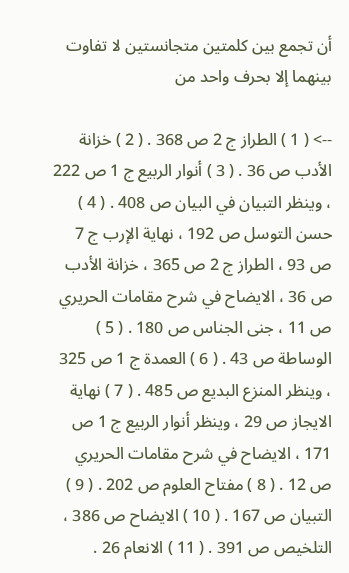أن تجمع بين كلمتين متجانستين لا تفاوت بينهما إلا بحرف واحد من

--> ( 1 ) الطراز ج 2 ص 368 . ( 2 ) خزانة الأدب ص 36 . ( 3 ) أنوار الربيع ج 1 ص 222 ، وينظر التبيان في البيان ص 408 . ( 4 ) حسن التوسل ص 192 ، نهاية الإرب ج 7 ص 93 ، الطراز ج 2 ص 365 ، خزانة الأدب ص 36 ، الايضاح في شرح مقامات الحريري ص 11 ، جنى الجناس ص 180 . ( 5 ) الوساطة ص 43 . ( 6 ) العمدة ج 1 ص 325 ، وينظر المنزع البديع ص 485 . ( 7 ) نهاية الايجاز ص 29 ، وينظر أنوار الربيع ج 1 ص 171 ، الايضاح في شرح مقامات الحريري ص 12 . ( 8 ) مفتاح العلوم ص 202 . ( 9 ) التبيان ص 167 . ( 10 ) الايضاح ص 386 ، التلخيص ص 391 . ( 11 ) الانعام 26 .